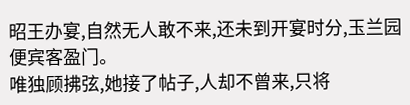昭王办宴,自然无人敢不来,还未到开宴时分,玉兰园便宾客盈门。
唯独顾拂弦,她接了帖子,人却不曾来,只将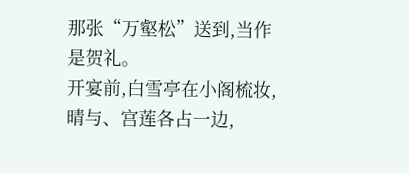那张“万壑松”送到,当作是贺礼。
开宴前,白雪亭在小阁梳妆,晴与、宫莲各占一边,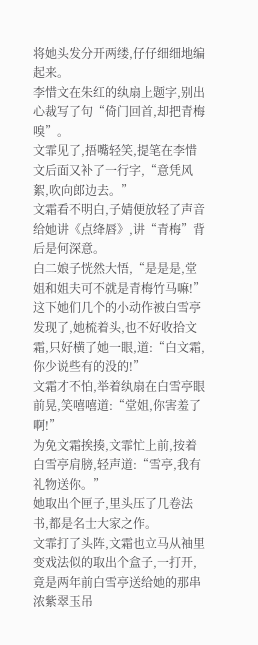将她头发分开两缕,仔仔细细地编起来。
李惜文在朱红的纨扇上题字,别出心裁写了句“倚门回首,却把青梅嗅”。
文霏见了,捂嘴轻笑,提笔在李惜文后面又补了一行字,“意凭风絮,吹向郎边去。”
文霜看不明白,子婧便放轻了声音给她讲《点绛唇》,讲“青梅”背后是何深意。
白二娘子恍然大悟,“是是是,堂姐和姐夫可不就是青梅竹马嘛!”
这下她们几个的小动作被白雪亭发现了,她梳着头,也不好收拾文霜,只好横了她一眼,道:“白文霜,你少说些有的没的!”
文霜才不怕,举着纨扇在白雪亭眼前晃,笑嘻嘻道:“堂姐,你害羞了啊!”
为免文霜挨揍,文霏忙上前,按着白雪亭肩膀,轻声道:“雪亭,我有礼物送你。”
她取出个匣子,里头压了几卷法书,都是名士大家之作。
文霏打了头阵,文霜也立马从袖里变戏法似的取出个盒子,一打开,竟是两年前白雪亭送给她的那串浓紫翠玉吊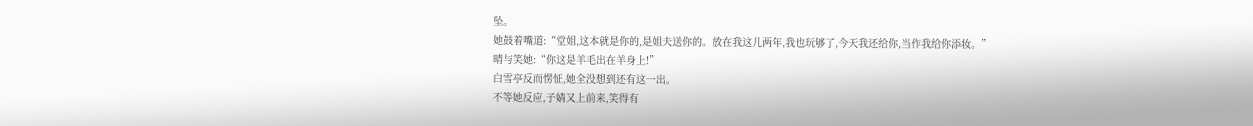坠。
她鼓着嘴道:“堂姐,这本就是你的,是姐夫送你的。放在我这儿两年,我也玩够了,今天我还给你,当作我给你添妆。”
晴与笑她:“你这是羊毛出在羊身上!”
白雪亭反而愣怔,她全没想到还有这一出。
不等她反应,子婧又上前来,笑得有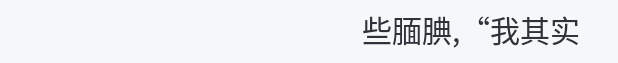些腼腆,“我其实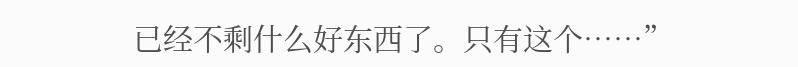已经不剩什么好东西了。只有这个……”